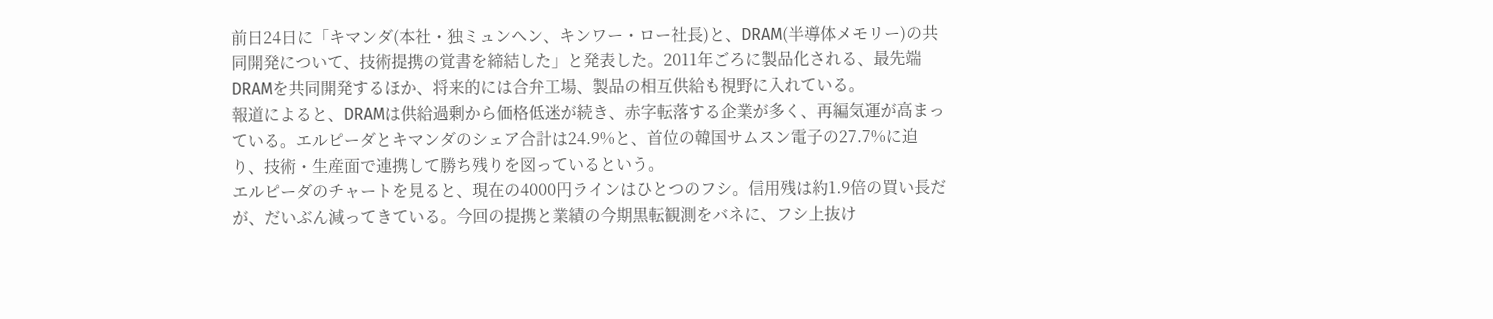前日24日に「キマンダ(本社・独ミュンヘン、キンワー・ロー社長)と、DRAM(半導体メモリー)の共同開発について、技術提携の覚書を締結した」と発表した。2011年ごろに製品化される、最先端DRAMを共同開発するほか、将来的には合弁工場、製品の相互供給も視野に入れている。
報道によると、DRAMは供給過剰から価格低迷が続き、赤字転落する企業が多く、再編気運が高まっている。エルピーダとキマンダのシェア合計は24.9%と、首位の韓国サムスン電子の27.7%に迫り、技術・生産面で連携して勝ち残りを図っているという。
エルピーダのチャートを見ると、現在の4000円ラインはひとつのフシ。信用残は約1.9倍の買い長だが、だいぶん減ってきている。今回の提携と業績の今期黒転観測をバネに、フシ上抜け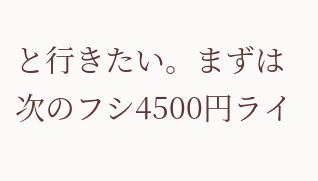と行きたい。まずは次のフシ4500円ライ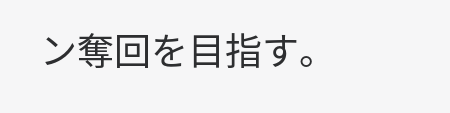ン奪回を目指す。